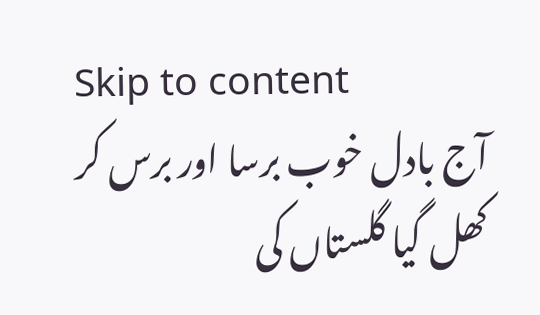Skip to content
آج بادل خوب برسا اور برس کر کھل گیا گلستاں کی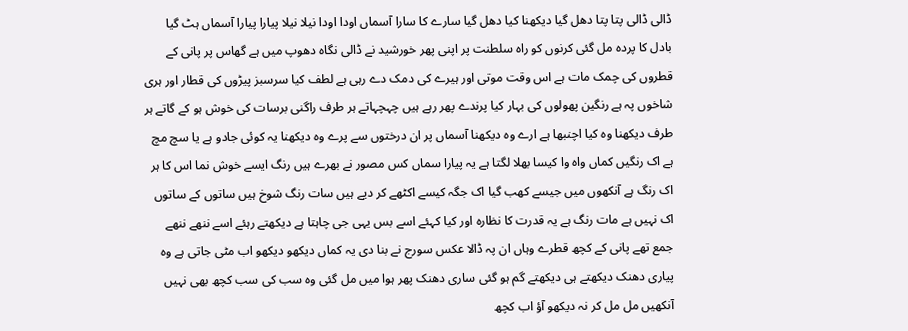ڈالی ڈالی پتا پتا دھل گیا دیکھنا کیا دھل گیا سارے کا سارا آسماں اودا اودا نیلا نیلا پیارا پیارا آسماں ہٹ گیا بادل کا پردہ مل گئی کرنوں کو راہ سلطنت پر اپنی پھر خورشید نے ڈالی نگاہ دھوپ میں ہے گھاس پر پانی کے قطروں کی چمک مات ہے اس وقت موتی اور ہیرے کی دمک دے رہی ہے لطف کیا سرسبز پیڑوں کی قطار اور ہری شاخوں پہ ہے رنگین پھولوں کی بہار کیا پرندے پھر رہے ہیں چہچہاتے ہر طرف راگنی برسات کی خوش ہو کے گاتے ہر طرف دیکھنا وہ کیا اچنبھا ہے ارے وہ دیکھنا آسماں پر ان درختوں سے پرے وہ دیکھنا یہ کوئی جادو ہے یا سچ مچ ہے اک رنگیں کماں واہ وا کیسا بھلا لگتا ہے یہ پیارا سماں کس مصور نے بھرے ہیں رنگ ایسے خوش نما اس کا ہر اک رنگ ہے آنکھوں میں جیسے کھب گیا اک جگہ کیسے اکٹھے کر دیے ہیں سات رنگ شوخ ہیں ساتوں کے ساتوں اک نہیں ہے مات رنگ ہے یہ قدرت کا نظارہ اور کیا کہئے اسے بس یہی جی چاہتا ہے دیکھتے رہئے اسے ننھے ننھے جمع تھے پانی کے کچھ قطرے وہاں ان پہ ڈالا عکس سورج نے بنا دی یہ کماں دیکھو دیکھو اب مٹی جاتی ہے وہ پیاری دھنک دیکھتے ہی دیکھتے گم ہو گئی ساری دھنک پھر ہوا میں مل گئی وہ سب کی سب کچھ بھی نہیں آنکھیں مل مل کر نہ دیکھو آؤ اب کچھ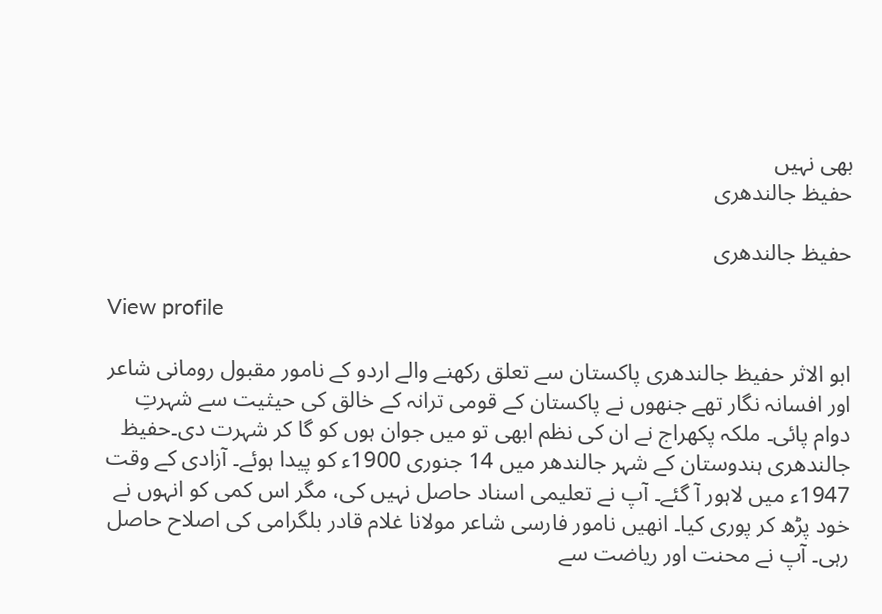بھی نہیں
حفیظ جالندھری

حفیظ جالندھری

View profile

ابو الاثر حفیظ جالندھری پاکستان سے تعلق رکھنے والے اردو کے نامور مقبول رومانی شاعر اور افسانہ نگار تھے جنھوں نے پاکستان کے قومی ترانہ کے خالق کی حیثیت سے شہرتِ دوام پائی۔ ملکہ پکھراج نے ان کی نظم ابھی تو میں جوان ہوں کو گا کر شہرت دی۔حفیظ جالندھری ہندوستان کے شہر جالندھر میں 14 جنوری 1900ء کو پیدا ہوئے۔ آزادی کے وقت 1947ء میں لاہور آ گئے۔ آپ نے تعلیمی اسناد حاصل نہیں کی، مگر اس کمی کو انہوں نے خود پڑھ کر پوری کیا۔ انھیں نامور فارسی شاعر مولانا غلام قادر بلگرامی کی اصلاح حاصل رہی۔ آپ نے محنت اور ریاضت سے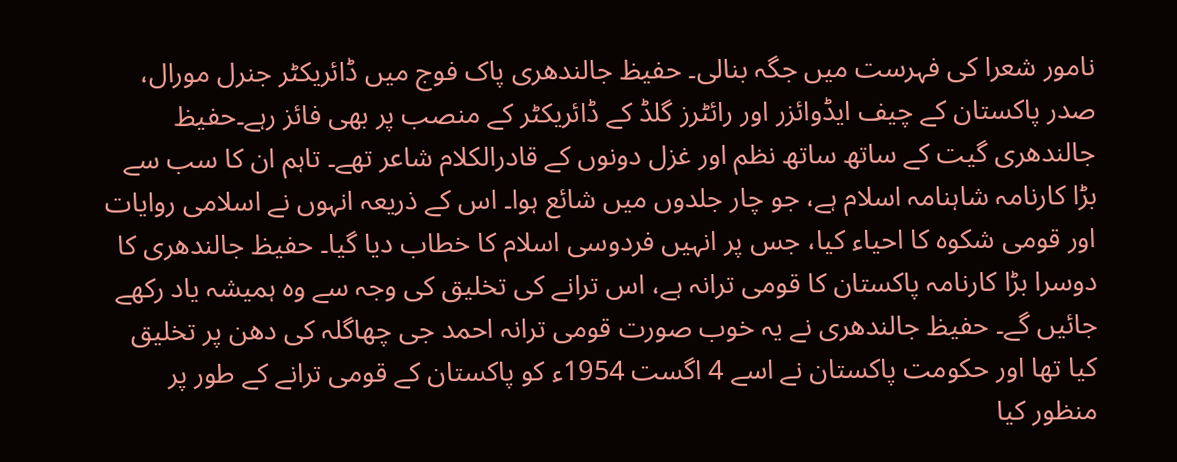نامور شعرا کی فہرست میں جگہ بنالی۔ حفیظ جالندھری پاک فوج میں ڈائریکٹر جنرل مورال، صدر پاکستان کے چیف ایڈوائزر اور رائٹرز گلڈ کے ڈائریکٹر کے منصب پر بھی فائز رہے۔حفیظ جالندھری گیت کے ساتھ ساتھ نظم اور غزل دونوں کے قادرالکلام شاعر تھے۔ تاہم ان کا سب سے بڑا کارنامہ شاہنامہ اسلام ہے، جو چار جلدوں میں شائع ہوا۔ اس کے ذریعہ انہوں نے اسلامی روایات اور قومی شکوہ کا احیاء کیا، جس پر انہیں فردوسی اسلام کا خطاب دیا گیا۔ حفیظ جالندھری کا دوسرا بڑا کارنامہ پاکستان کا قومی ترانہ ہے، اس ترانے کی تخلیق کی وجہ سے وہ ہمیشہ یاد رکھے جائیں گے۔ حفیظ جالندھری نے یہ خوب صورت قومی ترانہ احمد جی چھاگلہ کی دھن پر تخلیق کیا تھا اور حکومت پاکستان نے اسے 4 اگست 1954ء کو پاکستان کے قومی ترانے کے طور پر منظور کیا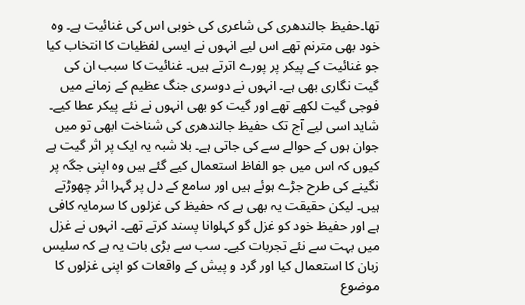تھا۔حفیظ جالندھری کی شاعری کی خوبی اس کی غنائیت ہے۔ وہ خود بھی مترنم تھے اس لیے انہوں نے ایسی لفظیات کا انتخاب کیا جو غنائیت کے پیکر پر پورے اترتے ہیں۔ غنائیت کا سبب ان کی گیت نگاری بھی ہے۔ انہوں نے دوسری جنگ عظیم کے زمانے میں فوجی گیت لکھے تھے اور گیت کو بھی انہوں نے نئے پیکر عطا کیے۔ شاید اسی لیے آج تک حفیظ جالندھری کی شناخت ابھی تو میں جوان ہوں کے حوالے سے کی جاتی ہے۔ بلا شبہ یہ ایک پر اثر گیت ہے کیوں کہ اس میں جو الفاظ استعمال کیے گئے ہیں وہ اپنی جگہ پر نگینے کی طرح جڑے ہوئے ہیں اور سامع کے دل پر گہرا اثر چھوڑتے ہیں۔ لیکن حقیقت یہ بھی ہے کہ حفیظ کی غزلوں کا سرمایہ کافی ہے اور حفیظ خود کو غزل گو کہلوانا پسند کرتے تھے۔ انہوں نے غزل میں بہت سے نئے تجربات کیے۔ سب سے بڑی بات یہ ہے کہ سلیس زبان کا استعمال کیا اور گرد و پیش کے واقعات کو اپنی غزلوں کا موضوع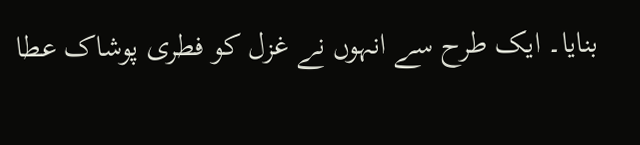بنایا۔ ایک طرح سے انہوں نے غزل کو فطری پوشاک عطا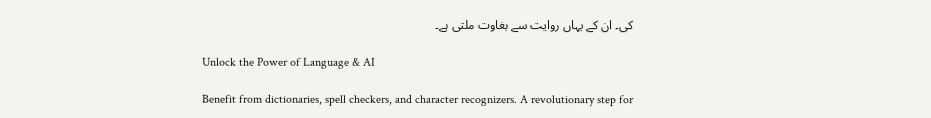کی۔ ان کے یہاں روایت سے بغاوت ملتی ہے۔

Unlock the Power of Language & AI

Benefit from dictionaries, spell checkers, and character recognizers. A revolutionary step for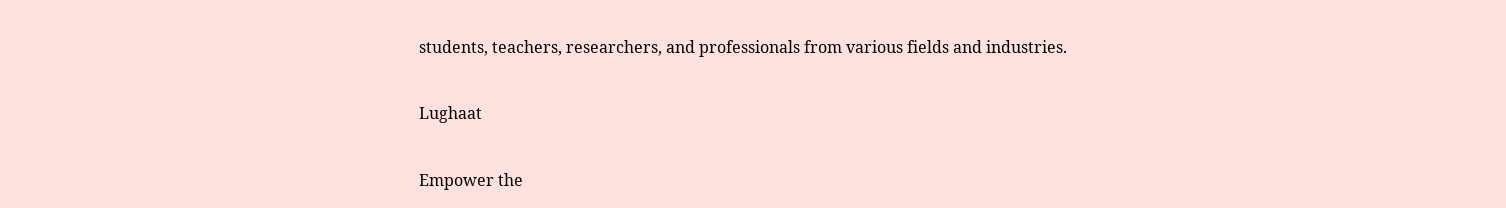students, teachers, researchers, and professionals from various fields and industries.

Lughaat

Empower the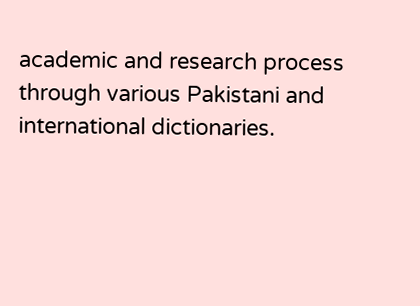academic and research process through various Pakistani and international dictionaries.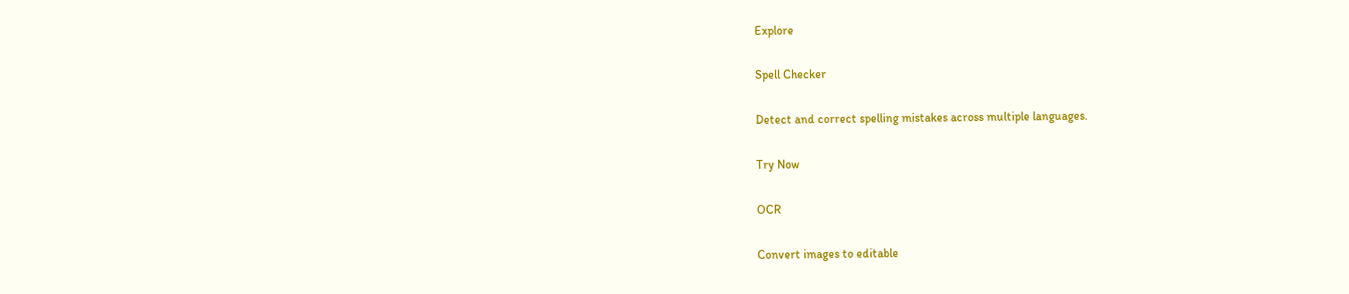Explore

Spell Checker

Detect and correct spelling mistakes across multiple languages.

Try Now

OCR

Convert images to editable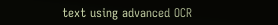text using advanced OCR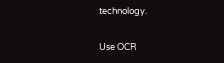technology.

Use OCR